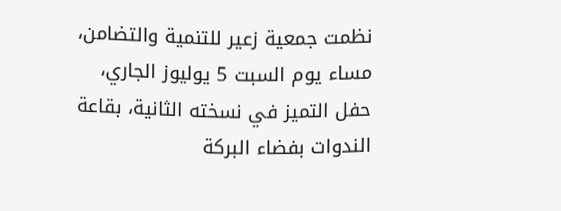نظمت جمعية زعير للتنمية والتضامن، مساء يوم السبت 5 يوليوز الجاري، حفل التميز في نسخته الثانية، بقاعة الندوات بفضاء البركة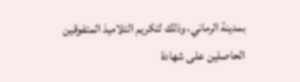بمدينة الرماني، وذلك لتكريم التلاميذ المتفوقين الحاصلين على شهادة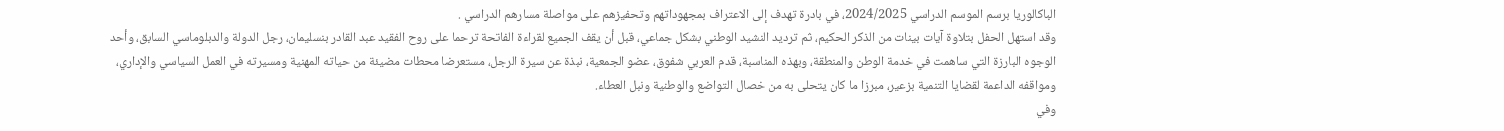الباكالوريا برسم الموسم الدراسي 2024/2025، في بادرة تهدف إلى الاعتراف بمجهوداتهم وتحفيزهم على مواصلة مسارهم الدراسي .
وقد استهل الحفل بتلاوة آيات بينات من الذكر الحكيم، ثم ترديد النشيد الوطني بشكل جماعي، قبل أن يقف الجميع لقراءة الفاتحة ترحما على روح الفقيد عبد القادر بنسليمان، رجل الدولة والدبلوماسي السابق، وأحد الوجوه البارزة التي ساهمت في خدمة الوطن والمنطقة، وبهذه المناسبة، قدم العربي شفوق، عضو الجمعية، نبذة عن سيرة الرجل، مستعرضا محطات مضيئة من حياته المهنية ومسيرته في العمل السياسي والإداري، ومواقفه الداعمة لقضايا التنمية بزعير، مبرزا ما كان يتحلى به من خصال التواضع والوطنية ونبل العطاء.
وفي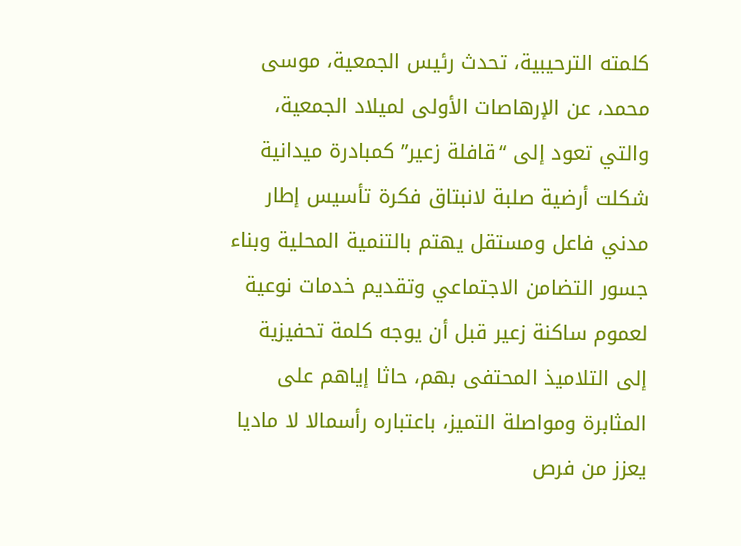كلمته الترحيبية، تحدث رئيس الجمعية، موسى محمد، عن الإرهاصات الأولى لميلاد الجمعية، والتي تعود إلى “قافلة زعير” كمبادرة ميدانية شكلت أرضية صلبة لانبتاق فكرة تأسيس إطار مدني فاعل ومستقل يهتم بالتنمية المحلية وبناء جسور التضامن الاجتماعي وتقديم خدمات نوعية لعموم ساكنة زعير قبل أن يوجه كلمة تحفيزية إلى التلاميذ المحتفى بهم، حاثا إياهم على المثابرة ومواصلة التميز، باعتباره رأسمالا لا ماديا يعزز من فرص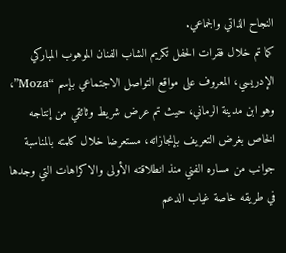النجاح الذاتي والجماعي.
كما تم خلال فقرات الحفل تكريم الشاب الفنان الموهوب المباركي الإدريسي، المعروف على مواقع التواصل الاجتماعي بإسم “Moza”، وهو ابن مدينة الرماني، حيث تم عرض شريط وثائقي من إنتاجه الخاص بغرض التعريف بإنجازاته، مستعرضا خلال كلمته بالمناسبة جوانب من مساره الفني منذ انطلاقته الأولى والاكراهات التي وجدها في طريقه خاصة غياب الدعم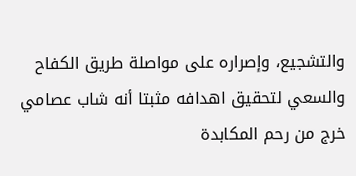والتشجيع، وإصراره على مواصلة طريق الكفاح والسعي لتحقيق اهدافه مثبتا أنه شاب عصامي خرج من رحم المكابدة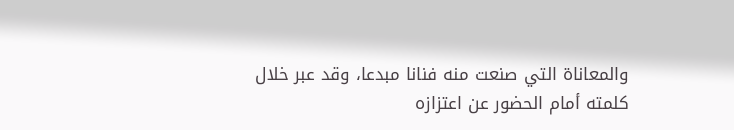والمعاناة التي صنعت منه فنانا مبدعا، وقد عبر خلال كلمته أمام الحضور عن اعتزازه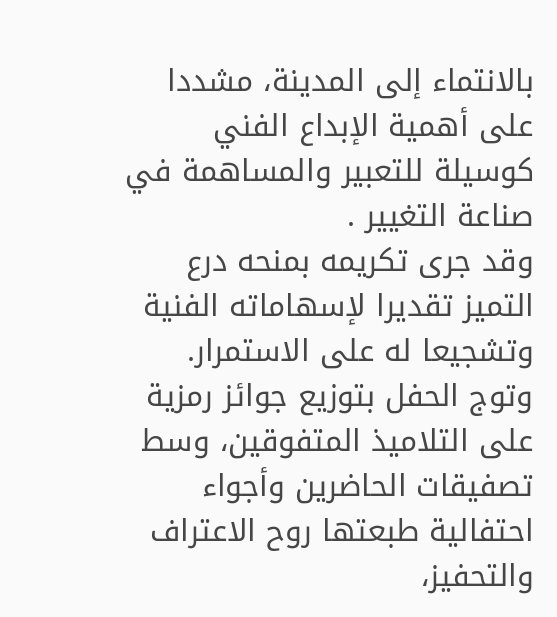بالانتماء إلى المدينة، مشددا على أهمية الإبداع الفني كوسيلة للتعبير والمساهمة في صناعة التغيير .
وقد جرى تكريمه بمنحه درع التميز تقديرا لإسهاماته الفنية وتشجيعا له على الاستمرار.
وتوج الحفل بتوزيع جوائز رمزية على التلاميذ المتفوقين، وسط تصفيقات الحاضرين وأجواء احتفالية طبعتها روح الاعتراف والتحفيز،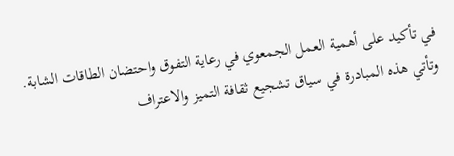في تأكيد على أهمية العمل الجمعوي في رعاية التفوق واحتضان الطاقات الشابة. وتأتي هذه المبادرة في سياق تشجيع ثقافة التميز والاعتراف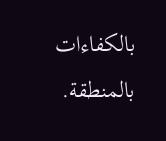بالكفاءات بالمنطقة.